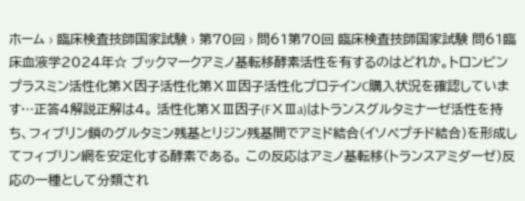ホーム › 臨床検査技師国家試験 › 第70回 › 問61第70回 臨床検査技師国家試験 問61臨床血液学2024年☆ ブックマークアミノ基転移酵素活性を有するのはどれか。トロンビンプラスミン活性化第Ⅹ因子活性化第ⅩⅢ因子活性化プロテインC購入状況を確認しています…正答4解説正解は4。 活性化第ⅩⅢ因子(FⅩⅢa)はトランスグルタミナーゼ活性を持ち、フィブリン鎖のグルタミン残基とリジン残基間でアミド結合(イソペプチド結合)を形成してフィブリン網を安定化する酵素である。 この反応はアミノ基転移(トランスアミダーゼ)反応の一種として分類され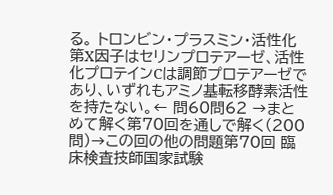る。 トロンビン・プラスミン・活性化第X因子はセリンプロテアーゼ、活性化プロテインCは調節プロテアーゼであり、いずれもアミノ基転移酵素活性を持たない。← 問60問62 →まとめて解く第70回を通しで解く(200問)→この回の他の問題第70回 臨床検査技師国家試験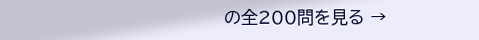の全200問を見る →